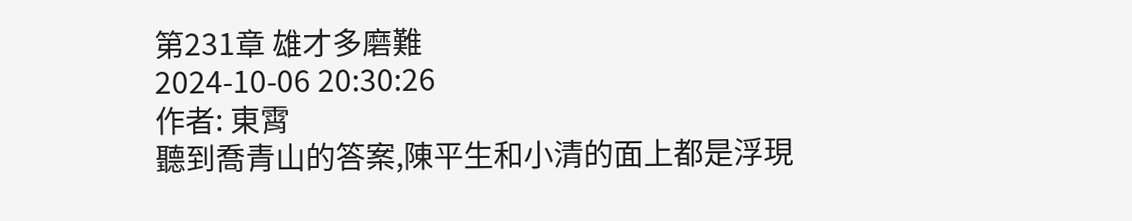第231章 雄才多磨難
2024-10-06 20:30:26
作者: 東霄
聽到喬青山的答案,陳平生和小清的面上都是浮現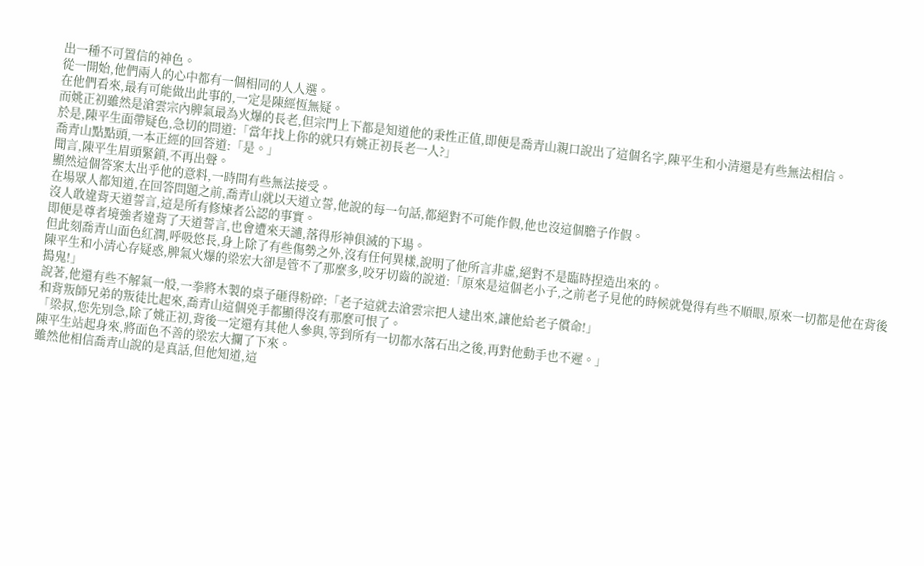出一種不可置信的神色。
從一開始,他們兩人的心中都有一個相同的人人選。
在他們看來,最有可能做出此事的,一定是陳經恆無疑。
而姚正初雖然是滄雲宗內脾氣最為火爆的長老,但宗門上下都是知道他的秉性正值,即便是喬青山親口說出了這個名字,陳平生和小清還是有些無法相信。
於是,陳平生面帶疑色,急切的問道:「當年找上你的就只有姚正初長老一人?」
喬青山點點頭,一本正經的回答道:「是。」
聞言,陳平生眉頭緊鎖,不再出聲。
顯然這個答案太出乎他的意料,一時間有些無法接受。
在場眾人都知道,在回答問題之前,喬青山就以天道立誓,他說的每一句話,都絕對不可能作假,他也沒這個膽子作假。
沒人敢違背天道誓言,這是所有修煉者公認的事實。
即便是尊者境強者違背了天道誓言,也會遭來天譴,落得形神俱滅的下場。
但此刻喬青山面色紅潤,呼吸悠長,身上除了有些傷勢之外,沒有任何異樣,說明了他所言非虛,絕對不是臨時捏造出來的。
陳平生和小清心存疑惑,脾氣火爆的梁宏大卻是管不了那麼多,咬牙切齒的說道:「原來是這個老小子,之前老子見他的時候就覺得有些不順眼,原來一切都是他在背後搗鬼!」
說著,他還有些不解氣一般,一拳將木製的桌子砸得粉碎:「老子這就去滄雲宗把人逮出來,讓他給老子償命!」
和背叛師兄弟的叛徒比起來,喬青山這個兇手都顯得沒有那麼可恨了。
「梁叔,您先別急,除了姚正初,背後一定還有其他人參與,等到所有一切都水落石出之後,再對他動手也不遲。」
陳平生站起身來,將面色不善的梁宏大攔了下來。
雖然他相信喬青山說的是真話,但他知道,這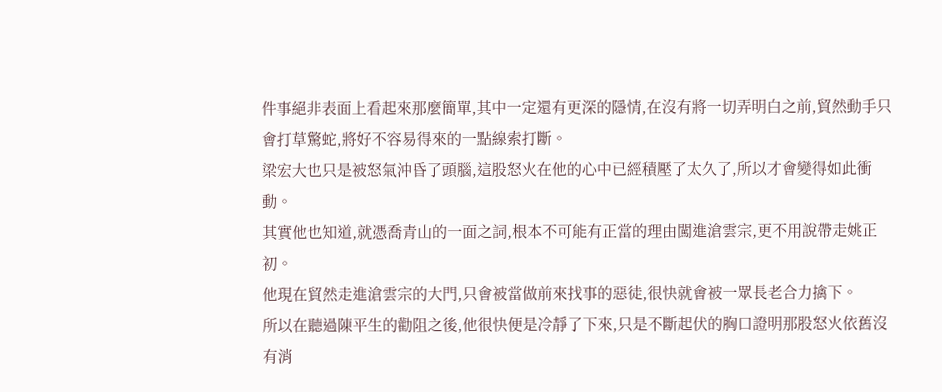件事絕非表面上看起來那麼簡單,其中一定還有更深的隱情,在沒有將一切弄明白之前,貿然動手只會打草驚蛇,將好不容易得來的一點線索打斷。
梁宏大也只是被怒氣沖昏了頭腦,這股怒火在他的心中已經積壓了太久了,所以才會變得如此衝動。
其實他也知道,就憑喬青山的一面之詞,根本不可能有正當的理由闖進滄雲宗,更不用說帶走姚正初。
他現在貿然走進滄雲宗的大門,只會被當做前來找事的惡徒,很快就會被一眾長老合力擒下。
所以在聽過陳平生的勸阻之後,他很快便是冷靜了下來,只是不斷起伏的胸口證明那股怒火依舊沒有消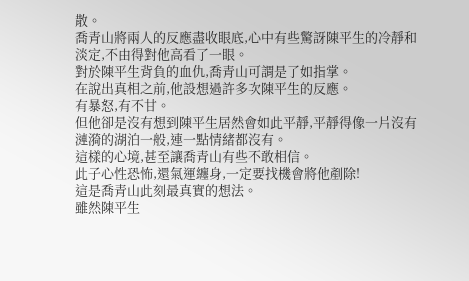散。
喬青山將兩人的反應盡收眼底,心中有些驚訝陳平生的冷靜和淡定,不由得對他高看了一眼。
對於陳平生背負的血仇,喬青山可謂是了如指掌。
在說出真相之前,他設想過許多次陳平生的反應。
有暴怒,有不甘。
但他卻是沒有想到陳平生居然會如此平靜,平靜得像一片沒有漣漪的湖泊一般,連一點情緒都沒有。
這樣的心境,甚至讓喬青山有些不敢相信。
此子心性恐怖,還氣運纏身,一定要找機會將他剷除!
這是喬青山此刻最真實的想法。
雖然陳平生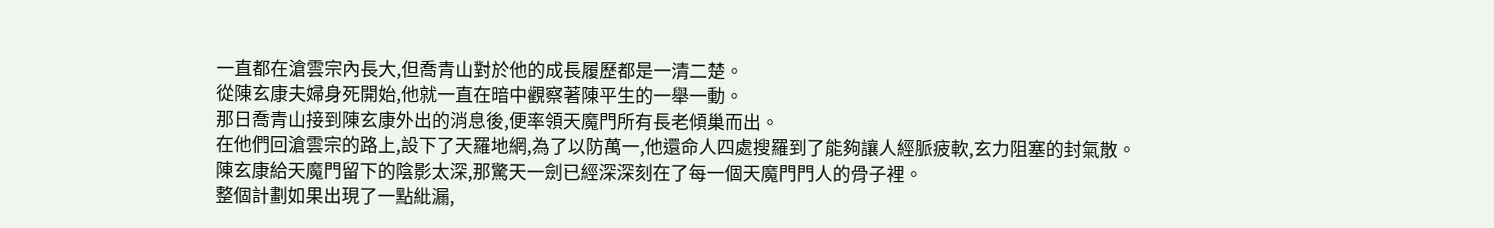一直都在滄雲宗內長大,但喬青山對於他的成長履歷都是一清二楚。
從陳玄康夫婦身死開始,他就一直在暗中觀察著陳平生的一舉一動。
那日喬青山接到陳玄康外出的消息後,便率領天魔門所有長老傾巢而出。
在他們回滄雲宗的路上,設下了天羅地網,為了以防萬一,他還命人四處搜羅到了能夠讓人經脈疲軟,玄力阻塞的封氣散。
陳玄康給天魔門留下的陰影太深,那驚天一劍已經深深刻在了每一個天魔門門人的骨子裡。
整個計劃如果出現了一點紕漏,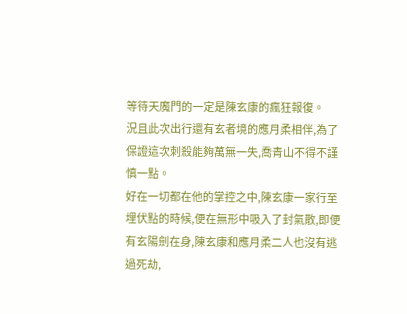等待天魔門的一定是陳玄康的瘋狂報復。
況且此次出行還有玄者境的應月柔相伴,為了保證這次刺殺能夠萬無一失,喬青山不得不謹慎一點。
好在一切都在他的掌控之中,陳玄康一家行至埋伏點的時候,便在無形中吸入了封氣散,即便有玄陽劍在身,陳玄康和應月柔二人也沒有逃過死劫,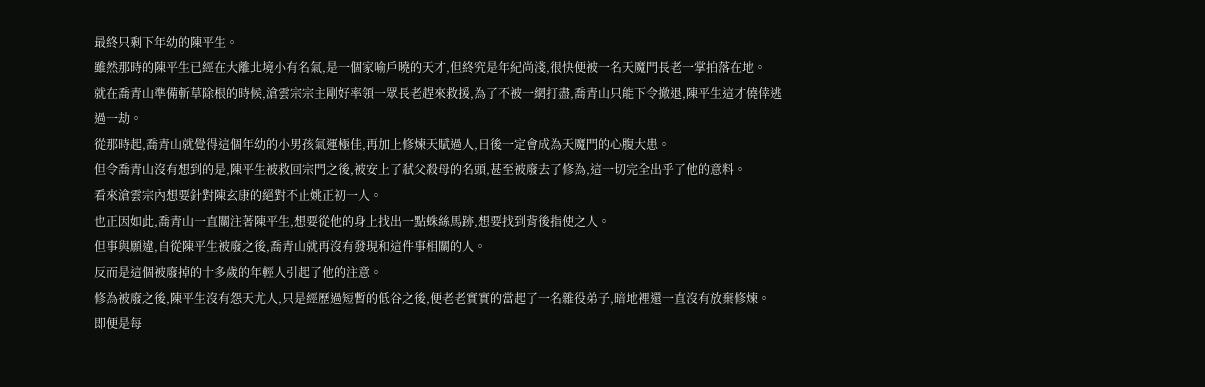最終只剩下年幼的陳平生。
雖然那時的陳平生已經在大離北境小有名氣,是一個家喻戶曉的天才,但終究是年紀尚淺,很快便被一名天魔門長老一掌拍落在地。
就在喬青山準備斬草除根的時候,滄雲宗宗主剛好率領一眾長老趕來救援,為了不被一網打盡,喬青山只能下令撤退,陳平生這才僥倖逃過一劫。
從那時起,喬青山就覺得這個年幼的小男孩氣運極佳,再加上修煉天賦過人,日後一定會成為天魔門的心腹大患。
但令喬青山沒有想到的是,陳平生被救回宗門之後,被安上了弒父殺母的名頭,甚至被廢去了修為,這一切完全出乎了他的意料。
看來滄雲宗內想要針對陳玄康的絕對不止姚正初一人。
也正因如此,喬青山一直關注著陳平生,想要從他的身上找出一點蛛絲馬跡,想要找到背後指使之人。
但事與願違,自從陳平生被廢之後,喬青山就再沒有發現和這件事相關的人。
反而是這個被廢掉的十多歲的年輕人引起了他的注意。
修為被廢之後,陳平生沒有怨天尤人,只是經歷過短暫的低谷之後,便老老實實的當起了一名雜役弟子,暗地裡還一直沒有放棄修煉。
即便是每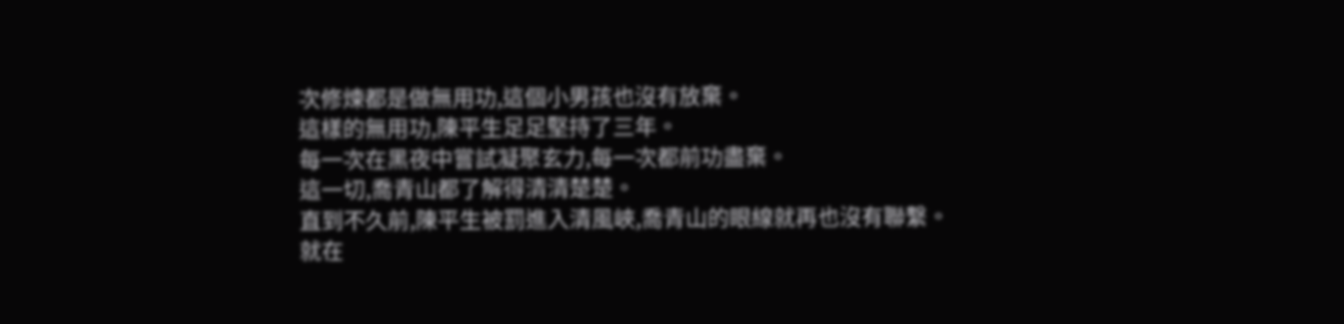次修煉都是做無用功,這個小男孩也沒有放棄。
這樣的無用功,陳平生足足堅持了三年。
每一次在黑夜中嘗試凝聚玄力,每一次都前功盡棄。
這一切,喬青山都了解得清清楚楚。
直到不久前,陳平生被罰進入清風峽,喬青山的眼線就再也沒有聯繫。
就在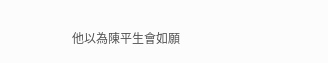他以為陳平生會如願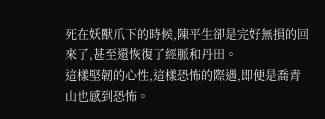死在妖獸爪下的時候,陳平生卻是完好無損的回來了,甚至還恢復了經脈和丹田。
這樣堅韌的心性,這樣恐怖的際遇,即便是喬青山也感到恐怖。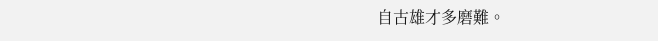自古雄才多磨難。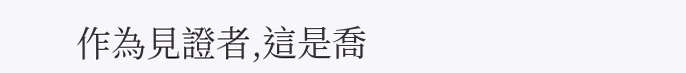作為見證者,這是喬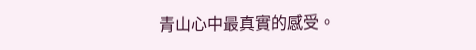青山心中最真實的感受。